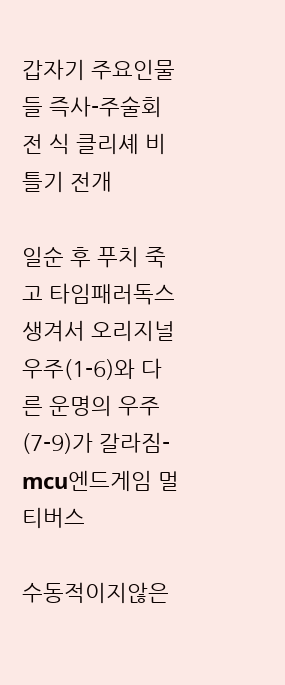갑자기 주요인물들 즉사-주술회전 식 클리셰 비틀기 전개

일순 후 푸치 죽고 타임패러독스 생겨서 오리지널 우주(1-6)와 다른 운명의 우주(7-9)가 갈라짐- mcu엔드게임 멀티버스

수동적이지않은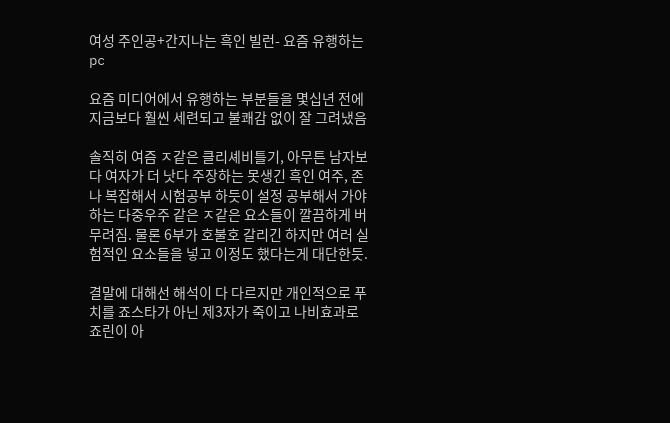여성 주인공+간지나는 흑인 빌런- 요즘 유행하는 pc

요즘 미디어에서 유행하는 부분들을 몇십년 전에 지금보다 훨씬 세련되고 불쾌감 없이 잘 그려냈음

솔직히 여즘 ㅈ같은 클리셰비틀기, 아무튼 남자보다 여자가 더 낫다 주장하는 못생긴 흑인 여주, 존나 복잡해서 시험공부 하듯이 설정 공부해서 가야하는 다중우주 같은 ㅈ같은 요소들이 깔끔하게 버무려짐. 물론 6부가 호불호 갈리긴 하지만 여러 실험적인 요소들을 넣고 이정도 했다는게 대단한듯.

결말에 대해선 해석이 다 다르지만 개인적으로 푸치를 죠스타가 아닌 제3자가 죽이고 나비효과로 죠린이 아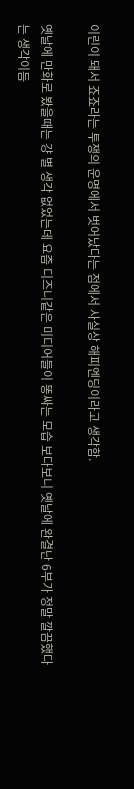이린이 돼서 죠죠라는 투쟁의 운명에서 벗어났다는 점에서 사실상 해피엔딩이라고 생각함.

옛날에 만화로 봤을때는 걍 별 생각 없었는데 요즘 디즈니같은 미디어들이 똥싸는 모습 보다보니 옛날에 완결난 6부가 정말 깔끔했다는 생각이듬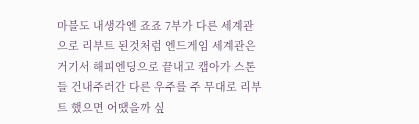마블도 내생각엔 죠죠 7부가 다른 세계관으로 리부트 된것처럼 엔드게임 세계관은 거기서 해피엔딩으로 끝내고 캡아가 스톤들 건내주러간 다른 우주를 주 무대로 리부트 했으면 어땠을까 싶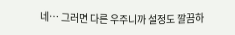네… 그러면 다른 우주니까 설정도 깔끔하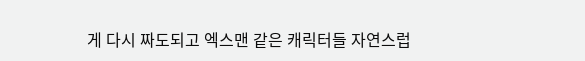게 다시 짜도되고 엑스맨 같은 캐릭터들 자연스럽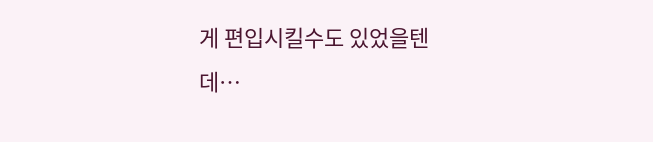게 편입시킬수도 있었을텐데…